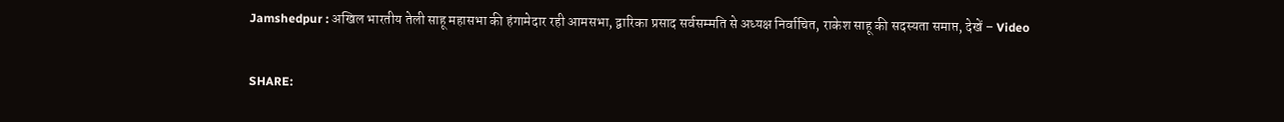Jamshedpur : अखिल भारतीय तेली साहू महासभा की हंगामेदार रही आमसभा, द्वारिका प्रसाद सर्वसम्मति से अध्यक्ष निर्वाचित, राकेश साहू की सदस्यता समाप्त, देखें – Video

SHARE: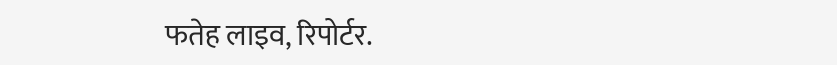फतेह लाइव, रिपोर्टर.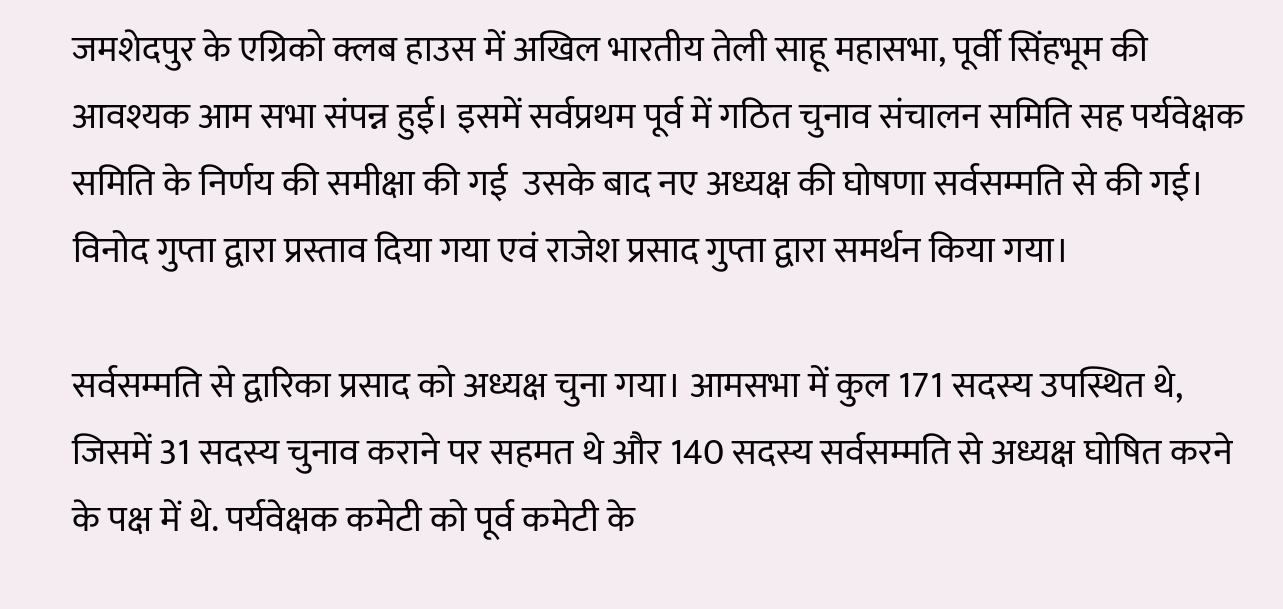जमशेदपुर के एग्रिको क्लब हाउस में अखिल भारतीय तेली साहू महासभा, पूर्वी सिंहभूम की आवश्यक आम सभा संपन्न हुई। इसमें सर्वप्रथम पूर्व में गठित चुनाव संचालन समिति सह पर्यवेक्षक समिति के निर्णय की समीक्षा की गई  उसके बाद नए अध्यक्ष की घोषणा सर्वसम्मति से की गई। विनोद गुप्ता द्वारा प्रस्ताव दिया गया एवं राजेश प्रसाद गुप्ता द्वारा समर्थन किया गया।

सर्वसम्मति से द्वारिका प्रसाद को अध्यक्ष चुना गया। आमसभा में कुल 171 सदस्य उपस्थित थे, जिसमें 31 सदस्य चुनाव कराने पर सहमत थे और 140 सदस्य सर्वसम्मति से अध्यक्ष घोषित करने के पक्ष में थे. पर्यवेक्षक कमेटी को पूर्व कमेटी के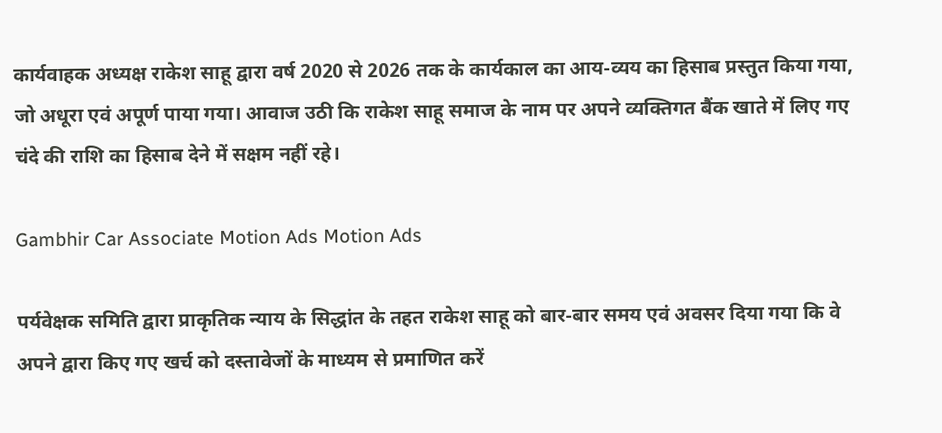कार्यवाहक अध्यक्ष राकेश साहू द्वारा वर्ष 2020 से 2026 तक के कार्यकाल का आय-व्यय का हिसाब प्रस्तुत किया गया, जो अधूरा एवं अपूर्ण पाया गया। आवाज उठी कि राकेश साहू समाज के नाम पर अपने व्यक्तिगत बैंक खाते में लिए गए चंदे की राशि का हिसाब देने में सक्षम नहीं रहे।

Gambhir Car Associate Motion Ads Motion Ads

पर्यवेक्षक समिति द्वारा प्राकृतिक न्याय के सिद्धांत के तहत राकेश साहू को बार-बार समय एवं अवसर दिया गया कि वे अपने द्वारा किए गए खर्च को दस्तावेजों के माध्यम से प्रमाणित करें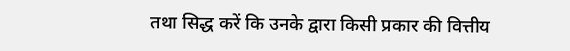तथा सिद्ध करें कि उनके द्वारा किसी प्रकार की वित्तीय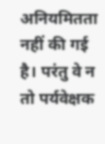अनियमितता नहीं की गई है। परंतु वे न तो पर्यवेक्षक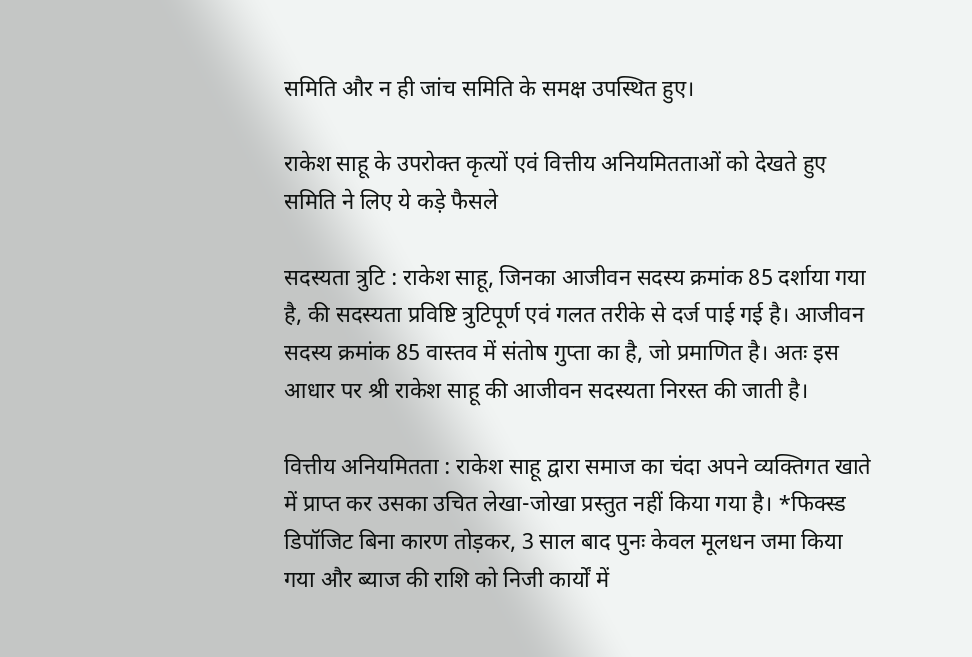समिति और न ही जांच समिति के समक्ष उपस्थित हुए।

राकेश साहू के उपरोक्त कृत्यों एवं वित्तीय अनियमितताओं को देखते हुए समिति ने लिए ये कड़े फैसले

सदस्यता त्रुटि : राकेश साहू, जिनका आजीवन सदस्य क्रमांक 85 दर्शाया गया है, की सदस्यता प्रविष्टि त्रुटिपूर्ण एवं गलत तरीके से दर्ज पाई गई है। आजीवन सदस्य क्रमांक 85 वास्तव में संतोष गुप्ता का है, जो प्रमाणित है। अतः इस आधार पर श्री राकेश साहू की आजीवन सदस्यता निरस्त की जाती है।

वित्तीय अनियमितता : राकेश साहू द्वारा समाज का चंदा अपने व्यक्तिगत खाते में प्राप्त कर उसका उचित लेखा-जोखा प्रस्तुत नहीं किया गया है। *फिक्स्ड डिपॉजिट बिना कारण तोड़कर, 3 साल बाद पुनः केवल मूलधन जमा किया गया और ब्याज की राशि को निजी कार्यों में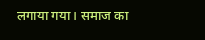लगाया गया। समाज का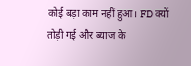कोई बड़ा काम नहीं हुआ। FD क्यों तोड़ी गई और ब्याज के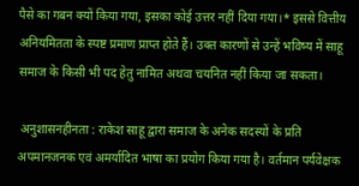पैसे का गबन क्यों किया गया, इसका कोई उत्तर नहीं दिया गया।* इससे वित्तीय अनियमितता के स्पष्ट प्रमाण प्राप्त होते हैं। उक्त कारणों से उन्हें भविष्य में साहू समाज के किसी भी पद हेतु नामित अथवा चयनित नहीं किया जा सकता।

 अनुशासनहीनता : राकेश साहू द्वारा समाज के अनेक सदस्यों के प्रति अपमानजनक एवं अमर्यादित भाषा का प्रयोग किया गया है। वर्तमान पर्यवेक्षक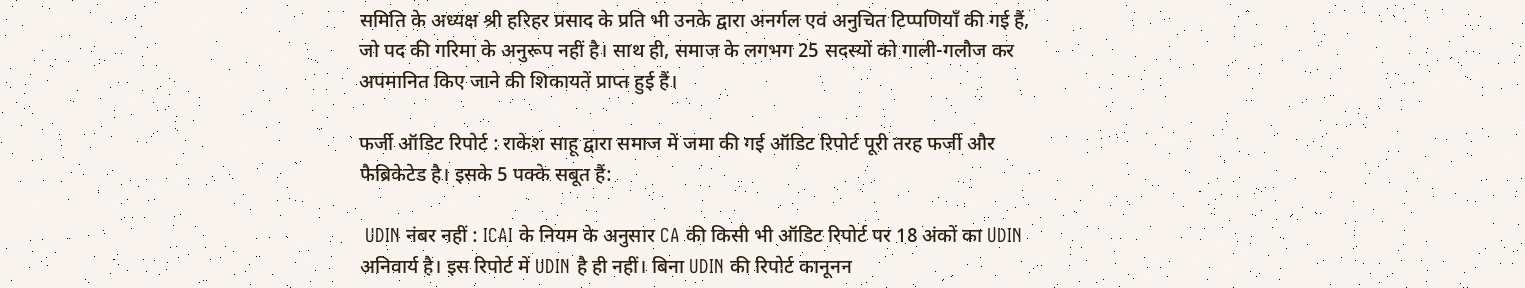समिति के अध्यक्ष श्री हरिहर प्रसाद के प्रति भी उनके द्वारा अनर्गल एवं अनुचित टिप्पणियाँ की गई हैं, जो पद की गरिमा के अनुरूप नहीं है। साथ ही, समाज के लगभग 25 सदस्यों को गाली-गलौज कर अपमानित किए जाने की शिकायतें प्राप्त हुई हैं।

फर्जी ऑडिट रिपोर्ट : राकेश साहू द्वारा समाज में जमा की गई ऑडिट रिपोर्ट पूरी तरह फर्जी और फैब्रिकेटेड है। इसके 5 पक्के सबूत हैं:

 UDIN नंबर नहीं : ICAI के नियम के अनुसार CA की किसी भी ऑडिट रिपोर्ट पर 18 अंकों का UDIN अनिवार्य है। इस रिपोर्ट में UDIN है ही नहीं। बिना UDIN की रिपोर्ट कानूनन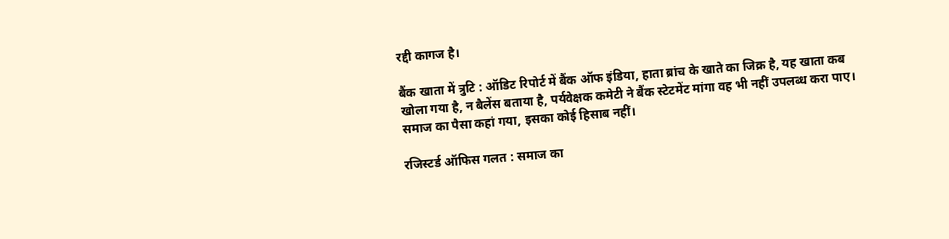रद्दी कागज है।

बैंक खाता में त्रुटि : ऑडिट रिपोर्ट में बैंक ऑफ इंडिया, हाता ब्रांच के खाते का जिक्र है, यह खाता कब खोला गया है, न बैलेंस बताया है, पर्यवेक्षक कमेटी ने बैंक स्टेटमेंट मांगा वह भी नहीं उपलब्ध करा पाए। समाज का पैसा कहां गया, इसका कोई हिसाब नहीं।

रजिस्टर्ड ऑफिस गलत : समाज का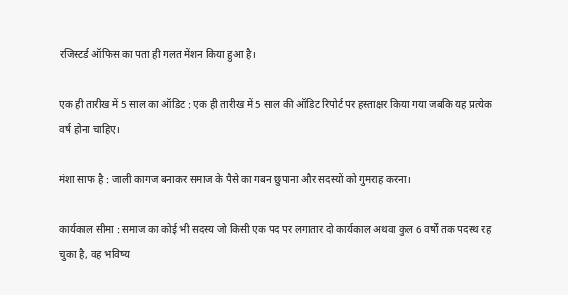रजिस्टर्ड ऑफिस का पता ही गलत मेंशन किया हुआ है।

एक ही तारीख में 5 साल का ऑडिट : एक ही तारीख में 5 साल की ऑडिट रिपोर्ट पर हस्ताक्षर किया गया जबकि यह प्रत्येक वर्ष होना चाहिए।

मंशा साफ है : जाली कागज बनाकर समाज के पैसे का गबन छुपाना और सदस्यों को गुमराह करना।

कार्यकाल सीमा : समाज का कोई भी सदस्य जो किसी एक पद पर लगातार दो कार्यकाल अथवा कुल 6 वर्षों तक पदस्थ रह चुका है, वह भविष्य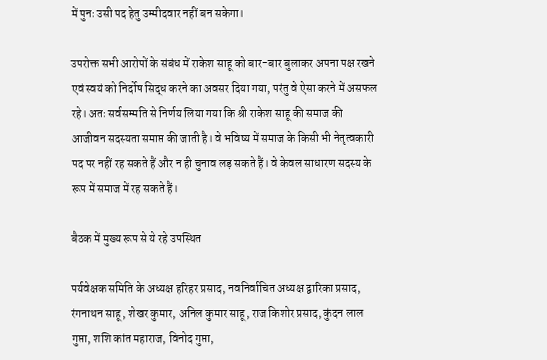में पुनः उसी पद हेतु उम्मीदवार नहीं बन सकेगा।

उपरोक्त सभी आरोपों के संबंध में राकेश साहू को बार-बार बुलाकर अपना पक्ष रखने एवं स्वयं को निर्दोष सिद्ध करने का अवसर दिया गया, परंतु वे ऐसा करने में असफल रहे। अतः सर्वसम्मति से निर्णय लिया गया कि श्री राकेश साहू की समाज की आजीवन सदस्यता समाप्त की जाती है। वे भविष्य में समाज के किसी भी नेतृत्वकारी पद पर नहीं रह सकते हैं और न ही चुनाव लड़ सकते हैं। वे केवल साधारण सदस्य के रूप में समाज में रह सकते हैं।

बैठक में मुख्य रूप से ये रहे उपस्थित

पर्यवेक्षक समिति के अध्यक्ष हरिहर प्रसाद, नवनिर्वाचित अध्यक्ष द्वारिका प्रसाद, रंगनाथन साहू, शेखर कुमार, अनिल कुमार साहू, राज किशोर प्रसाद, कुंदन लाल गुप्ता, शशि कांत महाराज, विनोद गुप्ता,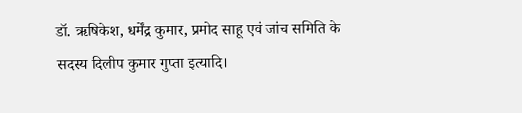डॉ. ऋषिकेश, धर्मेंद्र कुमार, प्रमोद साहू एवं जांच समिति के सदस्य दिलीप कुमार गुप्ता इत्यादि।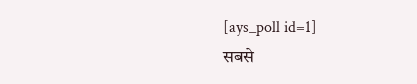[ays_poll id=1]
सबसे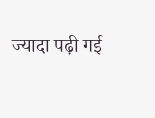ज्यादा पढ़ी गई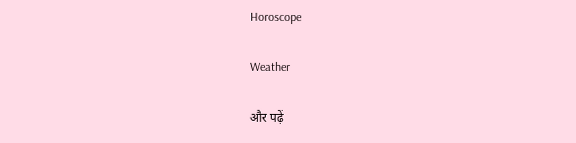Horoscope

Weather

और पढ़ें